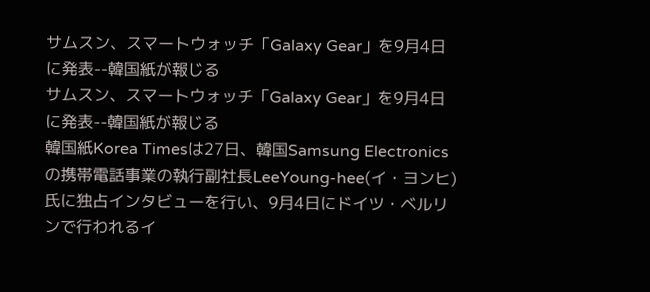サムスン、スマートウォッチ「Galaxy Gear」を9月4日に発表--韓国紙が報じる
サムスン、スマートウォッチ「Galaxy Gear」を9月4日に発表--韓国紙が報じる
韓国紙Korea Timesは27日、韓国Samsung Electronicsの携帯電話事業の執行副社長LeeYoung-hee(イ・ヨンヒ)氏に独占インタビューを行い、9月4日にドイツ・ベルリンで行われるイ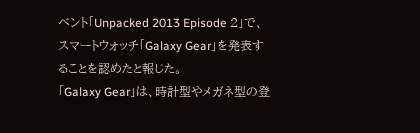ベント「Unpacked 2013 Episode 2」で、スマートウォッチ「Galaxy Gear」を発表することを認めたと報じた。
「Galaxy Gear」は、時計型やメガネ型の登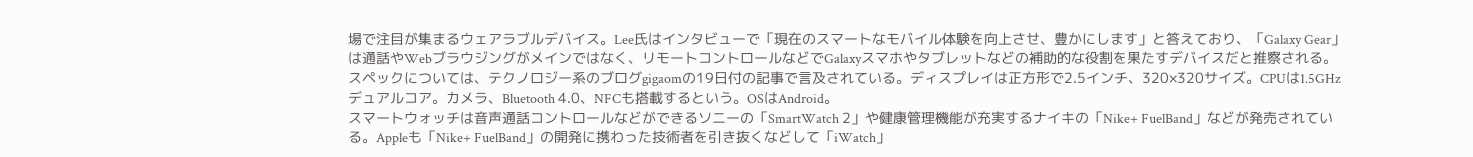場で注目が集まるウェアラブルデバイス。Lee氏はインタビューで「現在のスマートなモバイル体験を向上させ、豊かにします」と答えており、「Galaxy Gear」は通話やWebブラウジングがメインではなく、リモートコントロールなどでGalaxyスマホやタブレットなどの補助的な役割を果たすデバイスだと推察される。
スペックについては、テクノロジー系のブログgigaomの19日付の記事で言及されている。ディスプレイは正方形で2.5インチ、320×320サイズ。CPUは1.5GHzデュアルコア。カメラ、Bluetooth 4.0、NFCも搭載するという。OSはAndroid。
スマートウォッチは音声通話コントロールなどができるソニーの「SmartWatch 2」や健康管理機能が充実するナイキの「Nike+ FuelBand」などが発売されている。Appleも「Nike+ FuelBand」の開発に携わった技術者を引き抜くなどして「iWatch」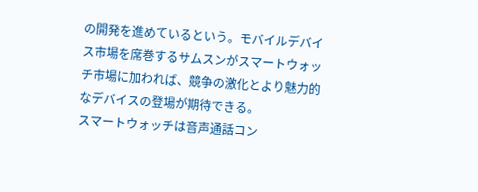の開発を進めているという。モバイルデバイス市場を席巻するサムスンがスマートウォッチ市場に加われば、競争の激化とより魅力的なデバイスの登場が期待できる。
スマートウォッチは音声通話コン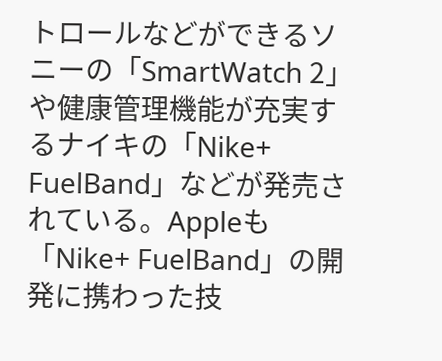トロールなどができるソニーの「SmartWatch 2」や健康管理機能が充実するナイキの「Nike+ FuelBand」などが発売されている。Appleも「Nike+ FuelBand」の開発に携わった技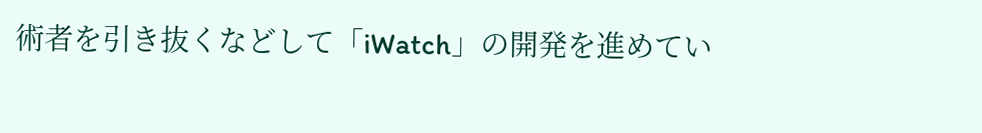術者を引き抜くなどして「iWatch」の開発を進めてい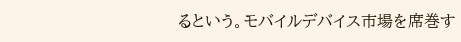るという。モバイルデバイス市場を席巻す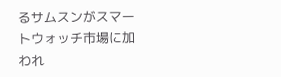るサムスンがスマートウォッチ市場に加われ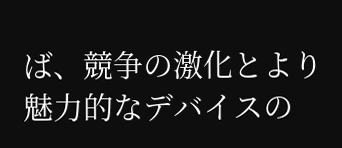ば、競争の激化とより魅力的なデバイスの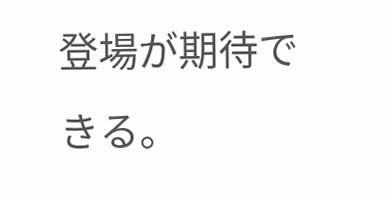登場が期待できる。